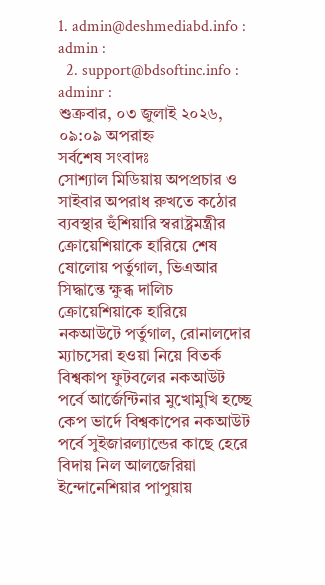1. admin@deshmediabd.info : admin :
  2. support@bdsoftinc.info : adminr :
শুক্রবার, ০৩ জুলাই ২০২৬, ০৯:০৯ অপরাহ্ন
সর্বশেষ সংবাদঃ
সোশ্যাল মিডিয়ায় অপপ্রচার ও সাইবার অপরাধ রুখতে কঠোর ব্যবস্থার হুঁশিয়ারি স্বরাষ্ট্রমন্ত্রীর ক্রোয়েশিয়াকে হারিয়ে শেষ ষোলোয় পর্তুগাল, ভিএআর সিদ্ধান্তে ক্ষুব্ধ দালিচ ক্রোয়েশিয়াকে হারিয়ে নকআউটে পর্তুগাল, রোনালদোর ম্যাচসেরা হওয়া নিয়ে বিতর্ক বিশ্বকাপ ফুটবলের নকআউট পর্বে আর্জেন্টিনার মুখোমুখি হচ্ছে কেপ ভার্দে বিশ্বকাপের নকআউট পর্বে সুইজারল্যান্ডের কাছে হেরে বিদায় নিল আলজেরিয়া ইন্দোনেশিয়ার পাপুয়ায়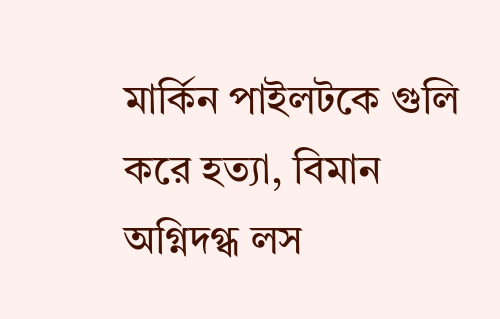মার্কিন পাইলটকে গুলি করে হত্যা, বিমান অগ্নিদগ্ধ লস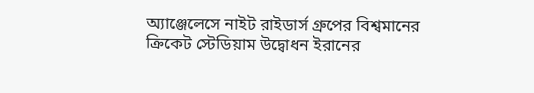অ্যাঞ্জেলেসে নাইট রাইডার্স গ্রুপের বিশ্বমানের ক্রিকেট স্টেডিয়াম উদ্বোধন ইরানের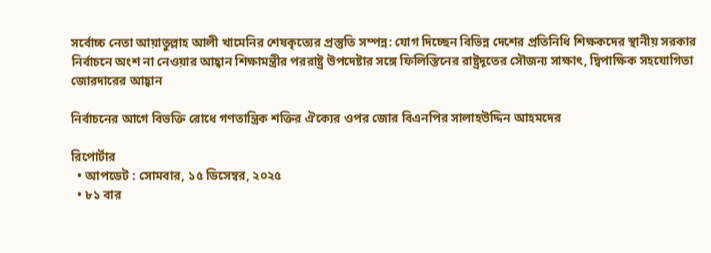সর্বোচ্চ নেতা আয়াতুল্লাহ আলী খামেনির শেষকৃত্যের প্রস্তুতি সম্পন্ন: যোগ দিচ্ছেন বিভিন্ন দেশের প্রতিনিধি শিক্ষকদের স্থানীয় সরকার নির্বাচনে অংশ না নেওয়ার আহ্বান শিক্ষামন্ত্রীর পররাষ্ট্র উপদেষ্টার সঙ্গে ফিলিস্তিনের রাষ্ট্রদূতের সৌজন্য সাক্ষাৎ, দ্বিপাক্ষিক সহযোগিতা জোরদারের আহ্বান

নির্বাচনের আগে বিভক্তি রোধে গণতান্ত্রিক শক্তির ঐক্যের ওপর জোর বিএনপির সালাহউদ্দিন আহমদের

রিপোর্টার
  • আপডেট : সোমবার, ১৫ ডিসেম্বর, ২০২৫
  • ৮১ বার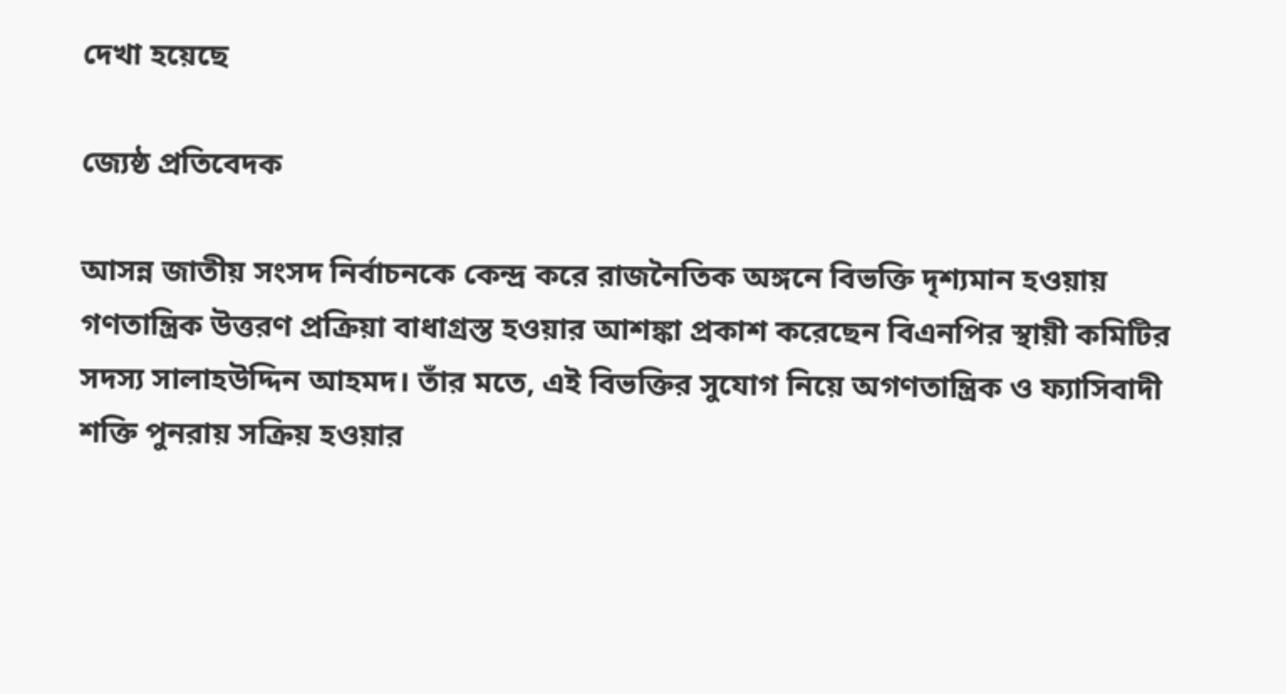দেখা হয়েছে

জ্যেষ্ঠ প্রতিবেদক

আসন্ন জাতীয় সংসদ নির্বাচনকে কেন্দ্র করে রাজনৈতিক অঙ্গনে বিভক্তি দৃশ্যমান হওয়ায় গণতান্ত্রিক উত্তরণ প্রক্রিয়া বাধাগ্রস্ত হওয়ার আশঙ্কা প্রকাশ করেছেন বিএনপির স্থায়ী কমিটির সদস্য সালাহউদ্দিন আহমদ। তাঁর মতে, এই বিভক্তির সুযোগ নিয়ে অগণতান্ত্রিক ও ফ্যাসিবাদী শক্তি পুনরায় সক্রিয় হওয়ার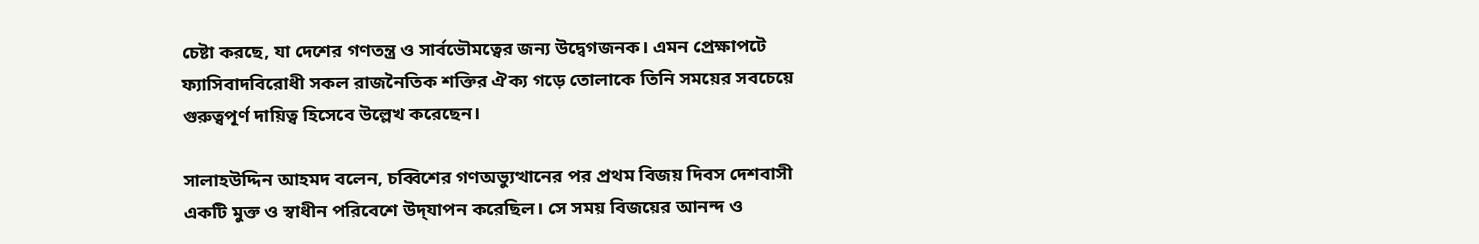চেষ্টা করছে, যা দেশের গণতন্ত্র ও সার্বভৌমত্বের জন্য উদ্বেগজনক। এমন প্রেক্ষাপটে ফ্যাসিবাদবিরোধী সকল রাজনৈতিক শক্তির ঐক্য গড়ে তোলাকে তিনি সময়ের সবচেয়ে গুরুত্বপূর্ণ দায়িত্ব হিসেবে উল্লেখ করেছেন।

সালাহউদ্দিন আহমদ বলেন, চব্বিশের গণঅভ্যুত্থানের পর প্রথম বিজয় দিবস দেশবাসী একটি মুক্ত ও স্বাধীন পরিবেশে উদ্‌যাপন করেছিল। সে সময় বিজয়ের আনন্দ ও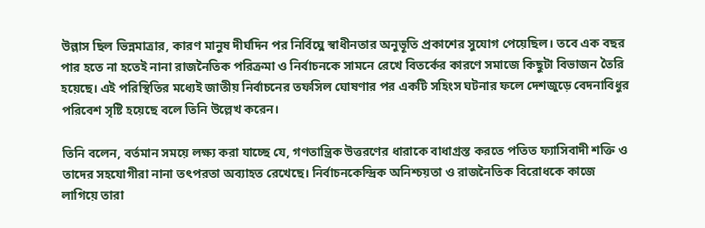উল্লাস ছিল ভিন্নমাত্রার, কারণ মানুষ দীর্ঘদিন পর নির্বিঘ্নে স্বাধীনতার অনুভূতি প্রকাশের সুযোগ পেয়েছিল। তবে এক বছর পার হতে না হতেই নানা রাজনৈতিক পরিক্রমা ও নির্বাচনকে সামনে রেখে বিতর্কের কারণে সমাজে কিছুটা বিভাজন তৈরি হয়েছে। এই পরিস্থিতির মধ্যেই জাতীয় নির্বাচনের তফসিল ঘোষণার পর একটি সহিংস ঘটনার ফলে দেশজুড়ে বেদনাবিধুর পরিবেশ সৃষ্টি হয়েছে বলে তিনি উল্লেখ করেন।

তিনি বলেন, বর্তমান সময়ে লক্ষ্য করা যাচ্ছে যে, গণতান্ত্রিক উত্তরণের ধারাকে বাধাগ্রস্ত করতে পতিত ফ্যাসিবাদী শক্তি ও তাদের সহযোগীরা নানা তৎপরতা অব্যাহত রেখেছে। নির্বাচনকেন্দ্রিক অনিশ্চয়তা ও রাজনৈতিক বিরোধকে কাজে লাগিয়ে তারা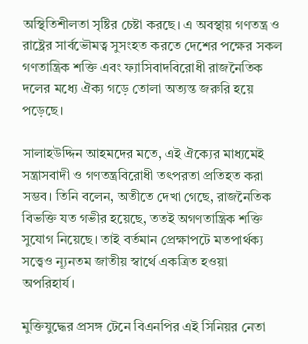অস্থিতিশীলতা সৃষ্টির চেষ্টা করছে। এ অবস্থায় গণতন্ত্র ও রাষ্ট্রের সার্বভৌমত্ব সুসংহত করতে দেশের পক্ষের সকল গণতান্ত্রিক শক্তি এবং ফ্যাসিবাদবিরোধী রাজনৈতিক দলের মধ্যে ঐক্য গড়ে তোলা অত্যন্ত জরুরি হয়ে পড়েছে।

সালাহউদ্দিন আহমদের মতে, এই ঐক্যের মাধ্যমেই সন্ত্রাসবাদী ও গণতন্ত্রবিরোধী তৎপরতা প্রতিহত করা সম্ভব। তিনি বলেন, অতীতে দেখা গেছে, রাজনৈতিক বিভক্তি যত গভীর হয়েছে, ততই অগণতান্ত্রিক শক্তি সুযোগ নিয়েছে। তাই বর্তমান প্রেক্ষাপটে মতপার্থক্য সত্ত্বেও ন্যূনতম জাতীয় স্বার্থে একত্রিত হওয়া অপরিহার্য।

মুক্তিযুদ্ধের প্রসঙ্গ টেনে বিএনপির এই সিনিয়র নেতা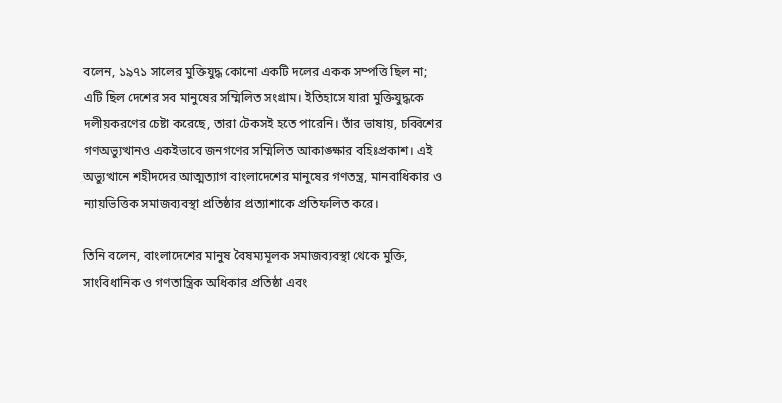বলেন, ১৯৭১ সালের মুক্তিযুদ্ধ কোনো একটি দলের একক সম্পত্তি ছিল না; এটি ছিল দেশের সব মানুষের সম্মিলিত সংগ্রাম। ইতিহাসে যারা মুক্তিযুদ্ধকে দলীয়করণের চেষ্টা করেছে, তারা টেকসই হতে পারেনি। তাঁর ভাষায়, চব্বিশের গণঅভ্যুত্থানও একইভাবে জনগণের সম্মিলিত আকাঙ্ক্ষার বহিঃপ্রকাশ। এই অভ্যুত্থানে শহীদদের আত্মত্যাগ বাংলাদেশের মানুষের গণতন্ত্র, মানবাধিকার ও ন্যায়ভিত্তিক সমাজব্যবস্থা প্রতিষ্ঠার প্রত্যাশাকে প্রতিফলিত করে।

তিনি বলেন, বাংলাদেশের মানুষ বৈষম্যমূলক সমাজব্যবস্থা থেকে মুক্তি, সাংবিধানিক ও গণতান্ত্রিক অধিকার প্রতিষ্ঠা এবং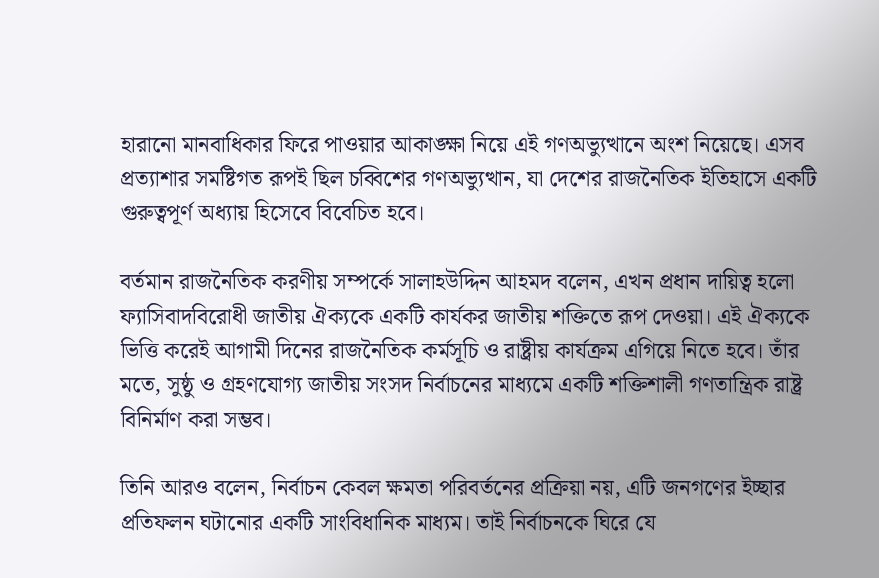হারানো মানবাধিকার ফিরে পাওয়ার আকাঙ্ক্ষা নিয়ে এই গণঅভ্যুত্থানে অংশ নিয়েছে। এসব প্রত্যাশার সমষ্টিগত রূপই ছিল চব্বিশের গণঅভ্যুত্থান, যা দেশের রাজনৈতিক ইতিহাসে একটি গুরুত্বপূর্ণ অধ্যায় হিসেবে বিবেচিত হবে।

বর্তমান রাজনৈতিক করণীয় সম্পর্কে সালাহউদ্দিন আহমদ বলেন, এখন প্রধান দায়িত্ব হলো ফ্যাসিবাদবিরোধী জাতীয় ঐক্যকে একটি কার্যকর জাতীয় শক্তিতে রূপ দেওয়া। এই ঐক্যকে ভিত্তি করেই আগামী দিনের রাজনৈতিক কর্মসূচি ও রাষ্ট্রীয় কার্যক্রম এগিয়ে নিতে হবে। তাঁর মতে, সুষ্ঠু ও গ্রহণযোগ্য জাতীয় সংসদ নির্বাচনের মাধ্যমে একটি শক্তিশালী গণতান্ত্রিক রাষ্ট্র বিনির্মাণ করা সম্ভব।

তিনি আরও বলেন, নির্বাচন কেবল ক্ষমতা পরিবর্তনের প্রক্রিয়া নয়, এটি জনগণের ইচ্ছার প্রতিফলন ঘটানোর একটি সাংবিধানিক মাধ্যম। তাই নির্বাচনকে ঘিরে যে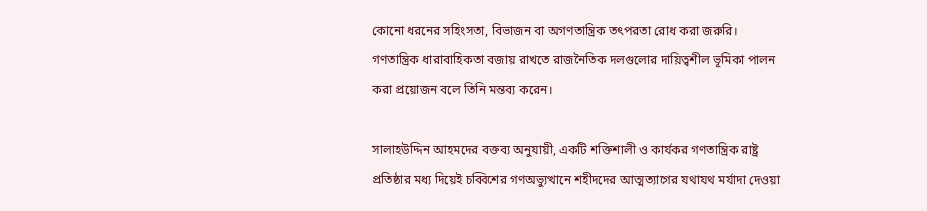কোনো ধরনের সহিংসতা, বিভাজন বা অগণতান্ত্রিক তৎপরতা রোধ করা জরুরি। গণতান্ত্রিক ধারাবাহিকতা বজায় রাখতে রাজনৈতিক দলগুলোর দায়িত্বশীল ভূমিকা পালন করা প্রয়োজন বলে তিনি মন্তব্য করেন।

সালাহউদ্দিন আহমদের বক্তব্য অনুযায়ী, একটি শক্তিশালী ও কার্যকর গণতান্ত্রিক রাষ্ট্র প্রতিষ্ঠার মধ্য দিয়েই চব্বিশের গণঅভ্যুত্থানে শহীদদের আত্মত্যাগের যথাযথ মর্যাদা দেওয়া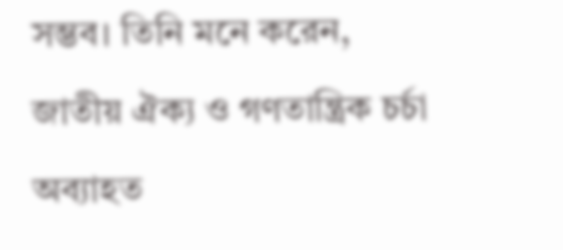সম্ভব। তিনি মনে করেন, জাতীয় ঐক্য ও গণতান্ত্রিক চর্চা অব্যাহত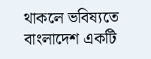থাকলে ভবিষ্যতে বাংলাদেশ একটি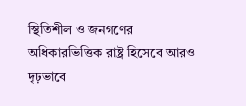স্থিতিশীল ও জনগণের অধিকারভিত্তিক রাষ্ট্র হিসেবে আরও দৃঢ়ভাবে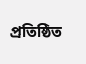প্রতিষ্ঠিত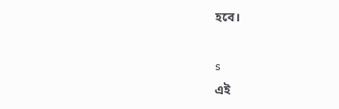হবে।

s
এই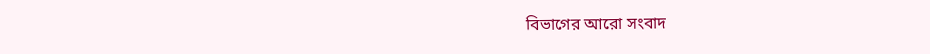বিভাগের আরো সংবাদ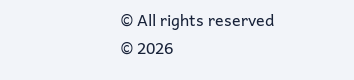© All rights reserved © 2026